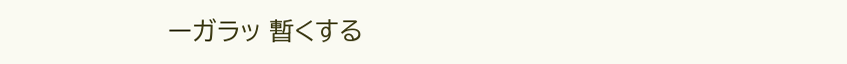ーガラッ 暫くする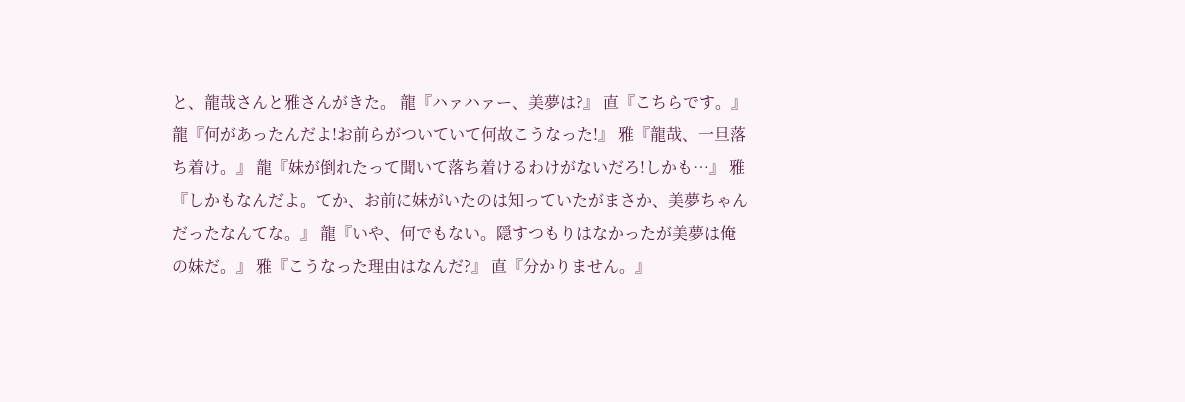と、龍哉さんと雅さんがきた。 龍『ハァハァー、美夢は?』 直『こちらです。』 龍『何があったんだよ!お前らがついていて何故こうなった!』 雅『龍哉、一旦落ち着け。』 龍『妹が倒れたって聞いて落ち着けるわけがないだろ!しかも…』 雅『しかもなんだよ。てか、お前に妹がいたのは知っていたがまさか、美夢ちゃんだったなんてな。』 龍『いや、何でもない。隠すつもりはなかったが美夢は俺の妹だ。』 雅『こうなった理由はなんだ?』 直『分かりません。』